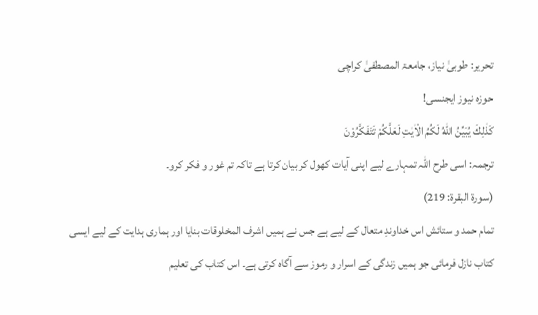تحریر: طوبیٰ نیاز، جامعۃ المصطفیٰ کراچی
حوزه نیوز ایجنسی!
كَذٰلِكَ يُبَيِّنُ اللّٰهُ لَكُمُ الْاٰيٰتِ لَعَلَّكُمْ تَتَفَكَّرُوْنَ
ترجمہ: اسی طرح اللہ تمہارے لیے اپنی آیات کھول کر بیان کرتا ہے تاکہ تم غور و فکر کرو۔
(سورۃ البقرۃ: 219)
تمام حمد و ستائش اس خداوندِ متعال کے لیے ہے جس نے ہمیں اشرف المخلوقات بنایا اور ہماری ہدایت کے لیے ایسی کتاب نازل فرمائی جو ہمیں زندگی کے اسرار و رموز سے آگاہ کرتی ہے۔ اس کتاب کی تعلیم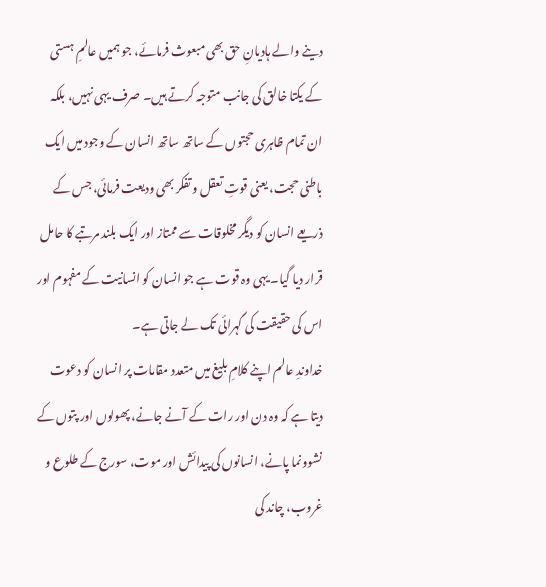دینے والے ہادیانِ حق بھی مبعوث فرمائے، جو ہمیں عالمِ ہستی کے یکتا خالق کی جانب متوجہ کرتے ہیں۔ صرف یہی نہیں، بلکہ ان تمام ظاہری حجتوں کے ساتھ ساتھ انسان کے وجود میں ایک باطنی حجت، یعنی قوتِ تعقل و تفکر بھی ودیعت فرمائی، جس کے ذریعے انسان کو دیگر مخلوقات سے ممتاز اور ایک بلند مرتبے کا حامل قرار دیا گیا۔ یہی وہ قوت ہے جو انسان کو انسانیت کے مفہوم اور اس کی حقیقت کی گہرائی تک لے جاتی ہے۔
خداوندِ عالم اپنے کلامِ بلیغ میں متعدد مقامات پر انسان کو دعوت دیتا ہے کہ وہ دن اور رات کے آنے جانے، پھولوں اور پتوں کے نشوونما پانے، انسانوں کی پیدائش اور موت، سورج کے طلوع و غروب، چاند کی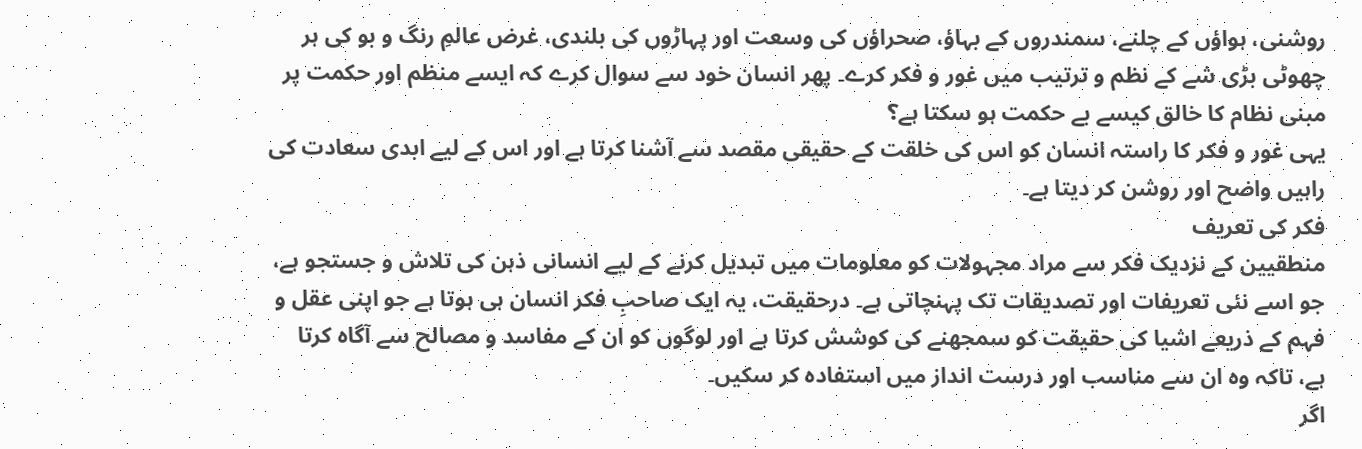روشنی، ہواؤں کے چلنے، سمندروں کے بہاؤ، صحراؤں کی وسعت اور پہاڑوں کی بلندی، غرض عالمِ رنگ و بو کی ہر چھوٹی بڑی شے کے نظم و ترتیب میں غور و فکر کرے۔ پھر انسان خود سے سوال کرے کہ ایسے منظم اور حکمت پر مبنی نظام کا خالق کیسے بے حکمت ہو سکتا ہے؟
یہی غور و فکر کا راستہ انسان کو اس کی خلقت کے حقیقی مقصد سے آشنا کرتا ہے اور اس کے لیے ابدی سعادت کی راہیں واضح اور روشن کر دیتا ہے۔
فکر کی تعریف
منطقیین کے نزدیک فکر سے مراد مجہولات کو معلومات میں تبدیل کرنے کے لیے انسانی ذہن کی تلاش و جستجو ہے، جو اسے نئی تعریفات اور تصدیقات تک پہنچاتی ہے۔ درحقیقت، یہ ایک صاحبِ فکر انسان ہی ہوتا ہے جو اپنی عقل و فہم کے ذریعے اشیا کی حقیقت کو سمجھنے کی کوشش کرتا ہے اور لوگوں کو ان کے مفاسد و مصالح سے آگاہ کرتا ہے، تاکہ وہ ان سے مناسب اور درست انداز میں استفادہ کر سکیں۔
اگر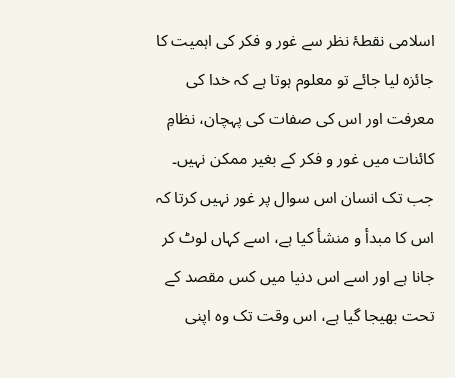اسلامی نقطۂ نظر سے غور و فکر کی اہمیت کا جائزہ لیا جائے تو معلوم ہوتا ہے کہ خدا کی معرفت اور اس کی صفات کی پہچان، نظامِ کائنات میں غور و فکر کے بغیر ممکن نہیں۔ جب تک انسان اس سوال پر غور نہیں کرتا کہ اس کا مبدأ و منشأ کیا ہے، اسے کہاں لوٹ کر جانا ہے اور اسے اس دنیا میں کس مقصد کے تحت بھیجا گیا ہے، اس وقت تک وہ اپنی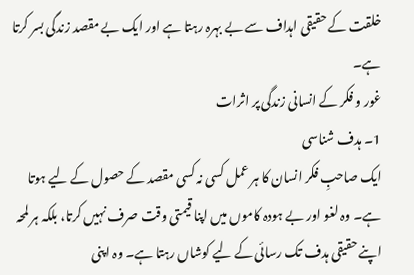خلقت کے حقیقی اہداف سے بے بہرہ رہتا ہے اور ایک بے مقصد زندگی بسر کرتا ہے۔
غور و فکر کے انسانی زندگی پر اثرات
1۔ ہدف شناسی
ایک صاحبِ فکر انسان کا ہر عمل کسی نہ کسی مقصد کے حصول کے لیے ہوتا ہے۔ وہ لغو اور بے ہودہ کاموں میں اپنا قیمتی وقت صرف نہیں کرتا، بلکہ ہر لمحہ اپنے حقیقی ہدف تک رسائی کے لیے کوشاں رہتا ہے۔ وہ اپنی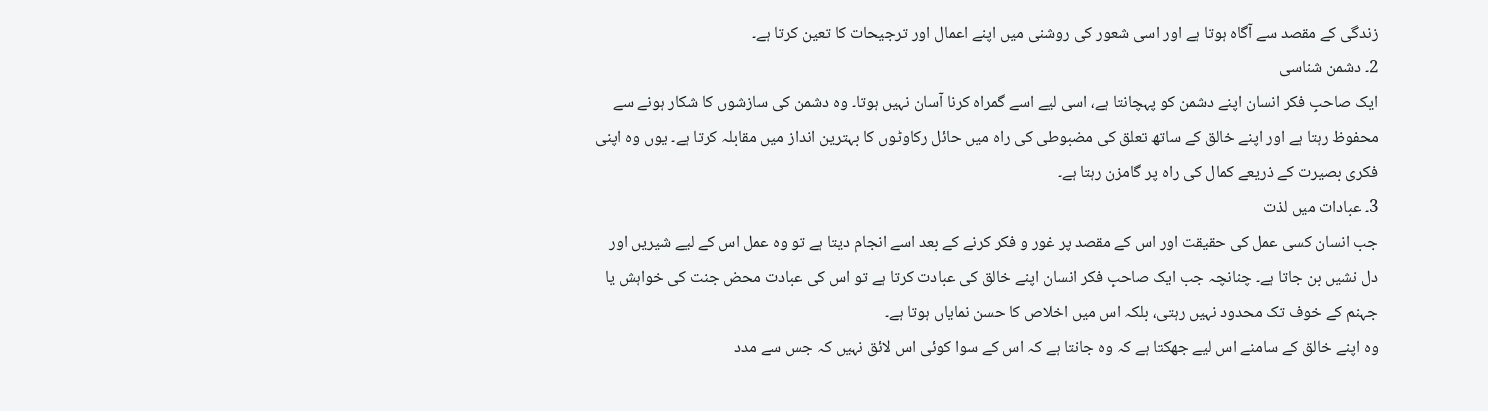زندگی کے مقصد سے آگاہ ہوتا ہے اور اسی شعور کی روشنی میں اپنے اعمال اور ترجیحات کا تعین کرتا ہے۔
2۔ دشمن شناسی
ایک صاحبِ فکر انسان اپنے دشمن کو پہچانتا ہے، اسی لیے اسے گمراہ کرنا آسان نہیں ہوتا۔ وہ دشمن کی سازشوں کا شکار ہونے سے محفوظ رہتا ہے اور اپنے خالق کے ساتھ تعلق کی مضبوطی کی راہ میں حائل رکاوٹوں کا بہترین انداز میں مقابلہ کرتا ہے۔ یوں وہ اپنی فکری بصیرت کے ذریعے کمال کی راہ پر گامزن رہتا ہے۔
3۔ عبادات میں لذت
جب انسان کسی عمل کی حقیقت اور اس کے مقصد پر غور و فکر کرنے کے بعد اسے انجام دیتا ہے تو وہ عمل اس کے لیے شیریں اور دل نشیں بن جاتا ہے۔ چنانچہ جب ایک صاحبِ فکر انسان اپنے خالق کی عبادت کرتا ہے تو اس کی عبادت محض جنت کی خواہش یا جہنم کے خوف تک محدود نہیں رہتی، بلکہ اس میں اخلاص کا حسن نمایاں ہوتا ہے۔
وہ اپنے خالق کے سامنے اس لیے جھکتا ہے کہ وہ جانتا ہے کہ اس کے سوا کوئی اس لائق نہیں کہ جس سے مدد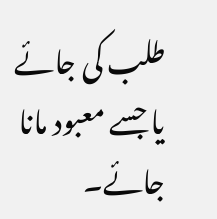طلب کی جائے یا جسے معبود مانا جائے۔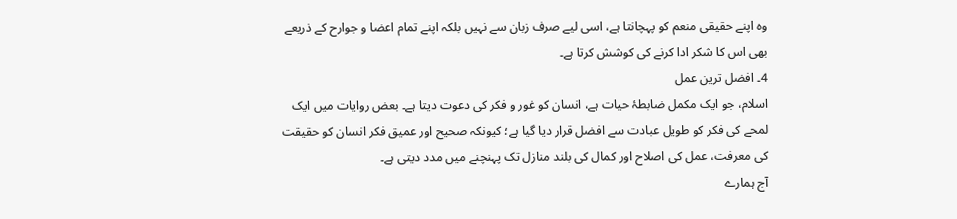وہ اپنے حقیقی منعم کو پہچانتا ہے، اسی لیے صرف زبان سے نہیں بلکہ اپنے تمام اعضا و جوارح کے ذریعے بھی اس کا شکر ادا کرنے کی کوشش کرتا ہے۔
4۔ افضل ترین عمل
اسلام، جو ایک مکمل ضابطۂ حیات ہے، انسان کو غور و فکر کی دعوت دیتا ہے۔ بعض روایات میں ایک لمحے کی فکر کو طویل عبادت سے افضل قرار دیا گیا ہے؛ کیونکہ صحیح اور عمیق فکر انسان کو حقیقت کی معرفت، عمل کی اصلاح اور کمال کی بلند منازل تک پہنچنے میں مدد دیتی ہے۔
آج ہمارے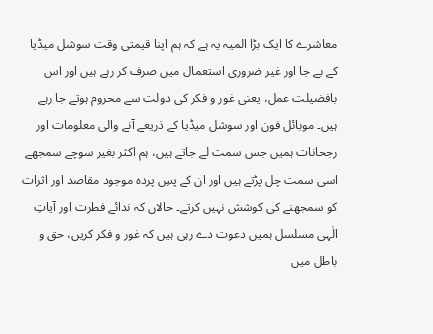معاشرے کا ایک بڑا المیہ یہ ہے کہ ہم اپنا قیمتی وقت سوشل میڈیا کے بے جا اور غیر ضروری استعمال میں صرف کر رہے ہیں اور اس بافضیلت عمل، یعنی غور و فکر کی دولت سے محروم ہوتے جا رہے ہیں۔ موبائل فون اور سوشل میڈیا کے ذریعے آنے والی معلومات اور رجحانات ہمیں جس سمت لے جاتے ہیں، ہم اکثر بغیر سوچے سمجھے اسی سمت چل پڑتے ہیں اور ان کے پسِ پردہ موجود مقاصد اور اثرات کو سمجھنے کی کوشش نہیں کرتے۔ حالاں کہ ندائے فطرت اور آیاتِ الٰہی مسلسل ہمیں دعوت دے رہی ہیں کہ غور و فکر کریں، حق و باطل میں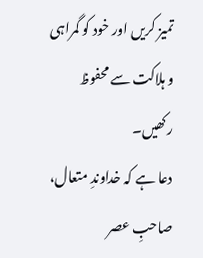تمیز کریں اور خود کو گمراہی و ہلاکت سے محفوظ رکھیں۔
دعا ہے کہ خداوندِ متعال، صاحبِ عصر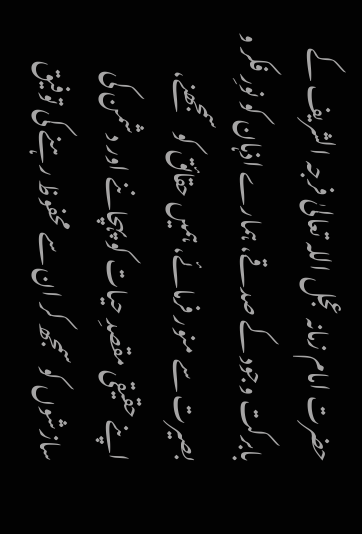حضرت امام زمانہ عجل اللہ تعالیٰ فرجہ الشریف کے بابرکت وجود کے صدقے، ہمارے اذہان کو نورِ فکر و بصیرت سے منور فرمائے، ہمیں حقائق کو سمجھنے، اپنے حقیقی مقصدِ حیات کو پہچاننے اور دشمن کی سازشوں کو سمجھ کر ان سے محفوظ رہنے کی توفیق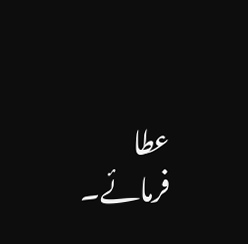عطا فرمائے۔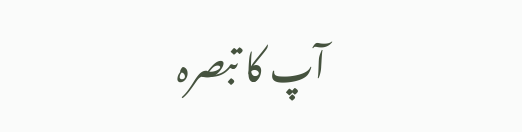آپ کا تبصرہ